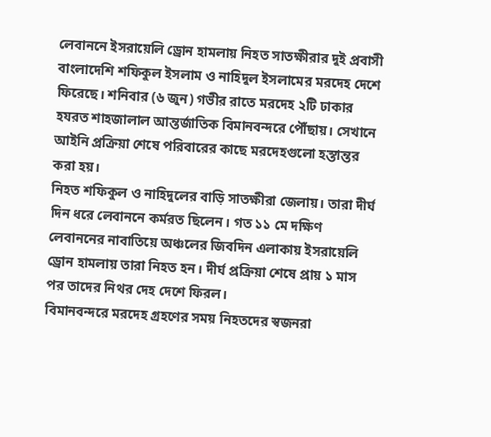লেবাননে ইসরায়েলি ড্রোন হামলায় নিহত সাতক্ষীরার দুই প্রবাসী বাংলাদেশি শফিকুল ইসলাম ও নাহিদুল ইসলামের মরদেহ দেশে ফিরেছে। শনিবার (৬ জুন) গভীর রাতে মরদেহ ২টি ঢাকার হযরত শাহজালাল আন্তর্জাতিক বিমানবন্দরে পৌঁছায়। সেখানে আইনি প্রক্রিয়া শেষে পরিবারের কাছে মরদেহগুলো হস্তান্তর করা হয়।
নিহত শফিকুল ও নাহিদুলের বাড়ি সাতক্ষীরা জেলায়। তারা দীর্ঘ দিন ধরে লেবাননে কর্মরত ছিলেন। গত ১১ মে দক্ষিণ লেবাননের নাবাতিয়ে অঞ্চলের জিবদিন এলাকায় ইসরায়েলি ড্রোন হামলায় তারা নিহত হন। দীর্ঘ প্রক্রিয়া শেষে প্রায় ১ মাস পর তাদের নিথর দেহ দেশে ফিরল।
বিমানবন্দরে মরদেহ গ্রহণের সময় নিহতদের স্বজনরা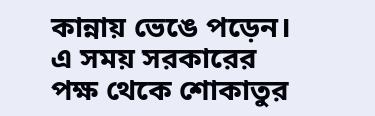কান্নায় ভেঙে পড়েন। এ সময় সরকারের পক্ষ থেকে শোকাতুর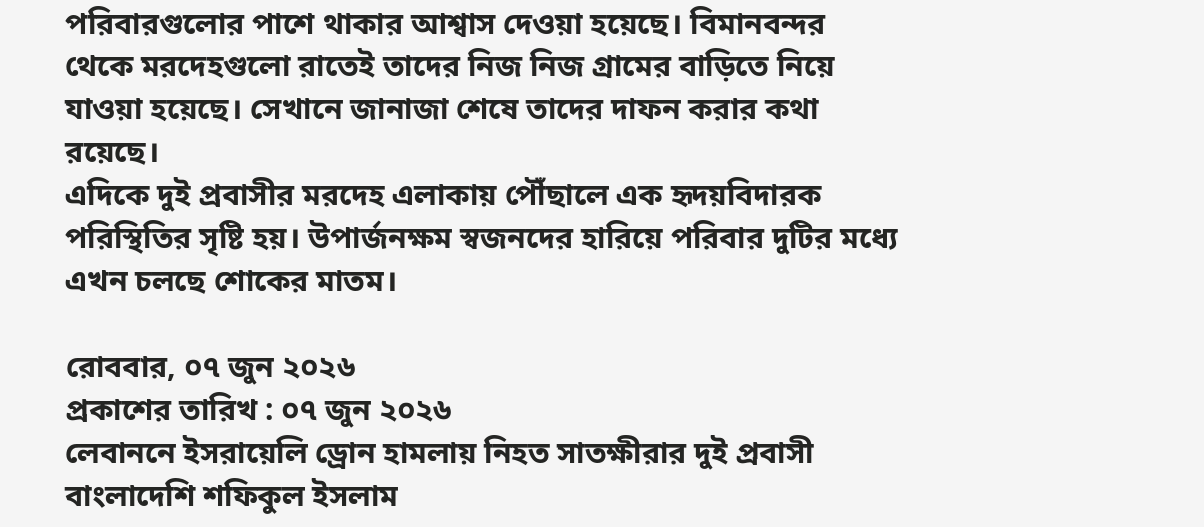পরিবারগুলোর পাশে থাকার আশ্বাস দেওয়া হয়েছে। বিমানবন্দর থেকে মরদেহগুলো রাতেই তাদের নিজ নিজ গ্রামের বাড়িতে নিয়ে যাওয়া হয়েছে। সেখানে জানাজা শেষে তাদের দাফন করার কথা রয়েছে।
এদিকে দুই প্রবাসীর মরদেহ এলাকায় পৌঁছালে এক হৃদয়বিদারক পরিস্থিতির সৃষ্টি হয়। উপার্জনক্ষম স্বজনদের হারিয়ে পরিবার দুটির মধ্যে এখন চলছে শোকের মাতম।

রোববার, ০৭ জুন ২০২৬
প্রকাশের তারিখ : ০৭ জুন ২০২৬
লেবাননে ইসরায়েলি ড্রোন হামলায় নিহত সাতক্ষীরার দুই প্রবাসী বাংলাদেশি শফিকুল ইসলাম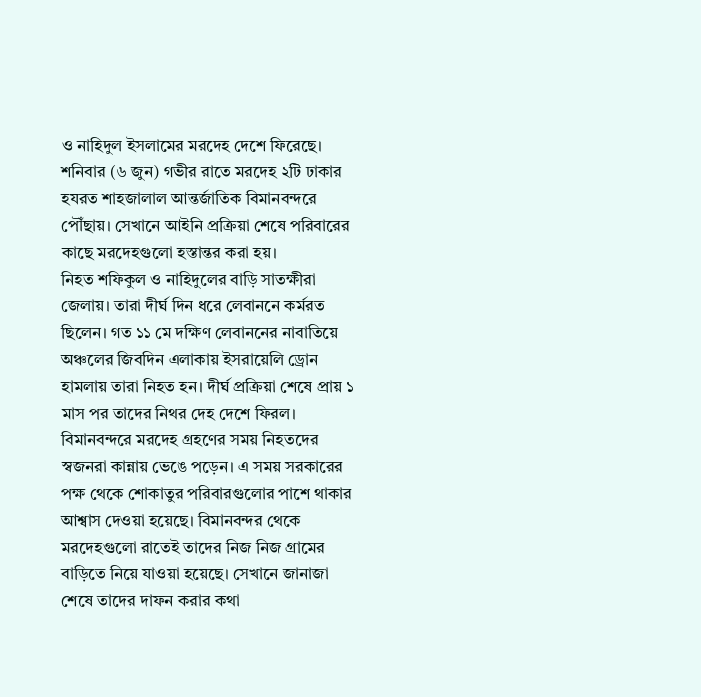ও নাহিদুল ইসলামের মরদেহ দেশে ফিরেছে। শনিবার (৬ জুন) গভীর রাতে মরদেহ ২টি ঢাকার হযরত শাহজালাল আন্তর্জাতিক বিমানবন্দরে পৌঁছায়। সেখানে আইনি প্রক্রিয়া শেষে পরিবারের কাছে মরদেহগুলো হস্তান্তর করা হয়।
নিহত শফিকুল ও নাহিদুলের বাড়ি সাতক্ষীরা জেলায়। তারা দীর্ঘ দিন ধরে লেবাননে কর্মরত ছিলেন। গত ১১ মে দক্ষিণ লেবাননের নাবাতিয়ে অঞ্চলের জিবদিন এলাকায় ইসরায়েলি ড্রোন হামলায় তারা নিহত হন। দীর্ঘ প্রক্রিয়া শেষে প্রায় ১ মাস পর তাদের নিথর দেহ দেশে ফিরল।
বিমানবন্দরে মরদেহ গ্রহণের সময় নিহতদের স্বজনরা কান্নায় ভেঙে পড়েন। এ সময় সরকারের পক্ষ থেকে শোকাতুর পরিবারগুলোর পাশে থাকার আশ্বাস দেওয়া হয়েছে। বিমানবন্দর থেকে মরদেহগুলো রাতেই তাদের নিজ নিজ গ্রামের বাড়িতে নিয়ে যাওয়া হয়েছে। সেখানে জানাজা শেষে তাদের দাফন করার কথা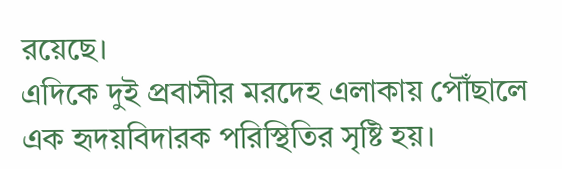রয়েছে।
এদিকে দুই প্রবাসীর মরদেহ এলাকায় পৌঁছালে এক হৃদয়বিদারক পরিস্থিতির সৃষ্টি হয়।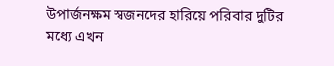উপার্জনক্ষম স্বজনদের হারিয়ে পরিবার দুটির মধ্যে এখন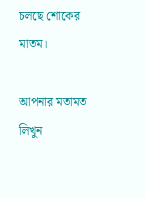চলছে শোকের মাতম।

আপনার মতামত লিখুন